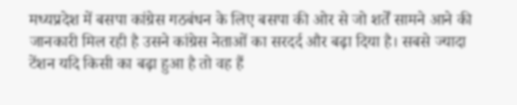मध्यप्रदेश में बसपा कांग्रेस गठबंधन के लिए बसपा की ओर से जो शर्तें सामने आने की जानकारी मिल रही है उसने कांग्रेस नेताओं का सरदर्द और बढ़ा दिया है। सबसे ज्यादा टेंशन यदि किसी का बढ़ा हुआ है तो वह हैं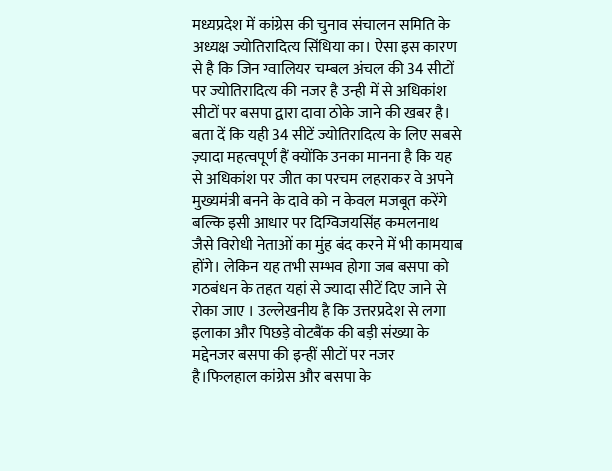मध्यप्रदेश में कांग्रेस की चुनाव संचालन समिति के अध्यक्ष ज्योतिरादित्य सिंधिया का। ऐसा इस कारण से है कि जिन ग्वालियर चम्बल अंचल की 34 सीटों पर ज्योतिरादित्य की नजर है उन्ही में से अधिकांश सीटों पर बसपा द्वारा दावा ठोके जाने की खबर है। बता दें कि यही 34 सीटें ज्योतिरादित्य के लिए सबसे ज़्यादा महत्वपूर्ण हैं क्योंकि उनका मानना है कि यह से अधिकांश पर जीत का परचम लहराकर वे अपने मुख्यमंत्री बनने के दावे को न केवल मजबूत करेंगे बल्कि इसी आधार पर दिग्विजयसिंह कमलनाथ जैसे विरोधी नेताओं का मुंह बंद करने में भी कामयाब होंगे। लेकिन यह तभी सम्भव होगा जब बसपा को गठबंधन के तहत यहां से ज्यादा सीटें दिए जाने से रोका जाए । उल्लेखनीय है कि उत्तरप्रदेश से लगा इलाका और पिछड़े वोटबैंक की बड़ी संख्या के मद्देनजर बसपा की इन्हीं सीटों पर नजर है।फिलहाल कांग्रेस और बसपा के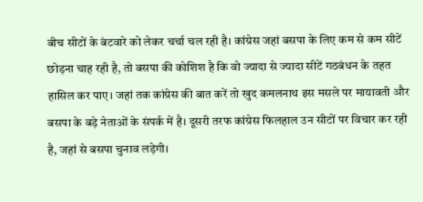बीच सीटों के बंटवारे को लेकर चर्चा चल रही है। कांग्रेस जहां बसपा के लिए कम से कम सीटें छोड़ना चाह रही है, तो बसपा की कोशिश है कि वो ज्यादा से ज्यादा सीटें गठबंधन के तहत हासिल कर पाए। जहां तक कांग्रेस की बात करें तो खुद कमलनाथ इस मसले पर मायावती और बसपा के बड़े नेताओं के संपर्क में है। दूसरी तरफ कांग्रेस फिलहाल उन सीटों पर विचार कर रही है, जहां से बसपा चुनाव लड़ेगी।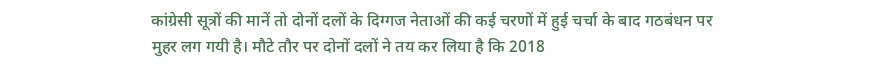कांग्रेसी सूत्रों की मानें तो दोनों दलों के दिग्गज नेताओं की कई चरणों में हुई चर्चा के बाद गठबंधन पर मुहर लग गयी है। मौटे तौर पर दोनों दलों ने तय कर लिया है कि 2018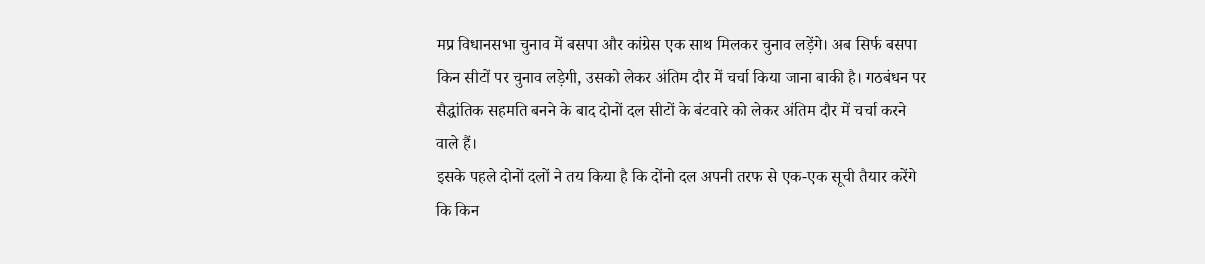मप्र विधानसभा चुनाव में बसपा और कांग्रेस एक साथ मिलकर चुनाव लड़ेंगे। अब सिर्फ बसपा किन सीटों पर चुनाव लड़ेगी, उसको लेकर अंतिम दौर में चर्चा किया जाना बाकी है। गठबंधन पर सैद्धांतिक सहमति बनने के बाद दोनों दल सीटों के बंटवारे को लेकर अंतिम दौर में चर्चा करने वाले हैं।
इसके पहले दोनों दलों ने तय किया है कि दोंनो दल अपनी तरफ से एक-एक सूची तैयार करेंगे कि किन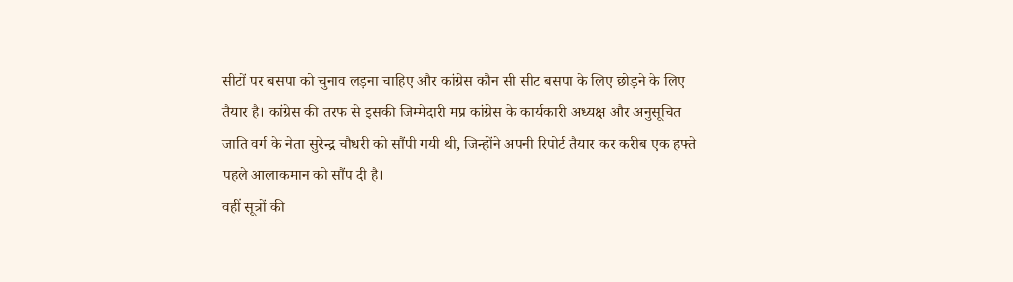सीटों पर बसपा को चुनाव लड़ना चाहिए और कांग्रेस कौन सी सीट बसपा के लिए छोड़ने के लिए तैयार है। कांग्रेस की तरफ से इसकी जिम्मेदारी मप्र कांग्रेस के कार्यकारी अध्यक्ष और अनुसूचित जाति वर्ग के नेता सुरेन्द्र चौधरी को सौंपी गयी थी, जिन्होंने अपनी रिपोर्ट तैयार कर करीब एक हफ्ते पहले आलाकमान को सौंप दी है।
वहीं सूत्रों की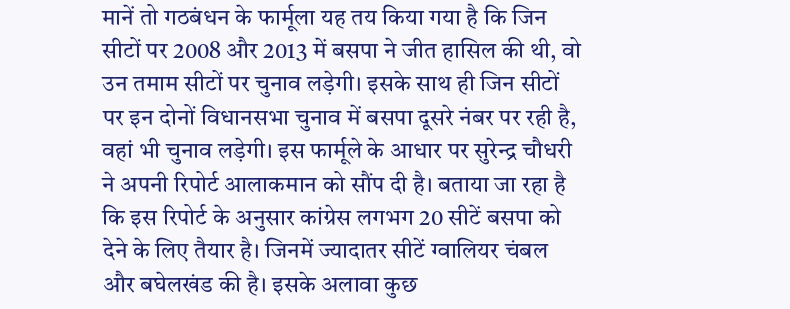मानें तो गठबंधन के फार्मूला यह तय किया गया है कि जिन सीटों पर 2008 और 2013 में बसपा ने जीत हासिल की थी, वो उन तमाम सीटों पर चुनाव लड़ेगी। इसके साथ ही जिन सीटों पर इन दोनों विधानसभा चुनाव में बसपा दूसरे नंबर पर रही है, वहां भी चुनाव लड़ेगी। इस फार्मूले के आधार पर सुरेन्द्र चौधरी ने अपनी रिपोर्ट आलाकमान को सौंप दी है। बताया जा रहा है कि इस रिपोर्ट के अनुसार कांग्रेस लगभग 20 सीटें बसपा को देने के लिए तैयार है। जिनमें ज्यादातर सीटें ग्वालियर चंबल और बघेलखंड की है। इसके अलावा कुछ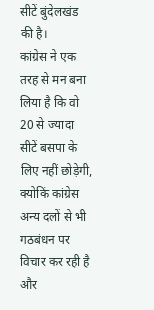सीटें बुंदेलखंड की है।
कांग्रेस ने एक तरह से मन बना लिया है कि वो 20 से ज्यादा सीटें बसपा के लिए नहीं छोड़ेगी, क्योकिं कांग्रेस अन्य दलों से भी गठबंधन पर विचार कर रही है और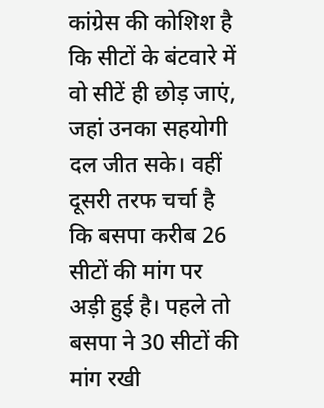कांग्रेस की कोशिश है कि सीटों के बंटवारे में वो सीटें ही छोड़ जाएं, जहां उनका सहयोगी दल जीत सके। वहीं दूसरी तरफ चर्चा है कि बसपा करीब 26 सीटों की मांग पर अड़ी हुई है। पहले तो बसपा ने 30 सीटों की मांग रखी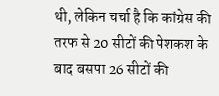थी, लेकिन चर्चा है कि कांग्रेस की तरफ से 20 सीटों की पेशकश के बाद बसपा 26 सीटों की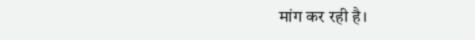मांग कर रही है।